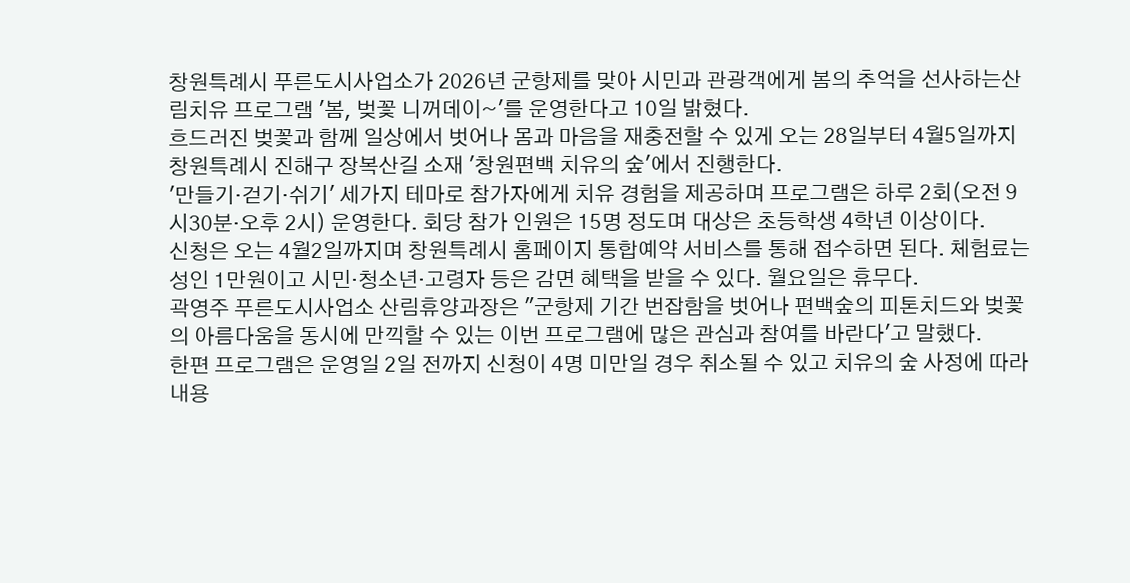창원특례시 푸른도시사업소가 2026년 군항제를 맞아 시민과 관광객에게 봄의 추억을 선사하는산림치유 프로그램 '봄, 벚꽃 니꺼데이~'를 운영한다고 10일 밝혔다.
흐드러진 벚꽃과 함께 일상에서 벗어나 몸과 마음을 재충전할 수 있게 오는 28일부터 4월5일까지 창원특례시 진해구 장복산길 소재 '창원편백 치유의 숲'에서 진행한다.
'만들기·걷기·쉬기' 세가지 테마로 참가자에게 치유 경험을 제공하며 프로그램은 하루 2회(오전 9시30분·오후 2시) 운영한다. 회당 참가 인원은 15명 정도며 대상은 초등학생 4학년 이상이다.
신청은 오는 4월2일까지며 창원특례시 홈페이지 통합예약 서비스를 통해 접수하면 된다. 체험료는 성인 1만원이고 시민·청소년·고령자 등은 감면 혜택을 받을 수 있다. 월요일은 휴무다.
곽영주 푸른도시사업소 산림휴양과장은 "군항제 기간 번잡함을 벗어나 편백숲의 피톤치드와 벚꽃의 아름다움을 동시에 만끽할 수 있는 이번 프로그램에 많은 관심과 참여를 바란다'고 말했다.
한편 프로그램은 운영일 2일 전까지 신청이 4명 미만일 경우 취소될 수 있고 치유의 숲 사정에 따라 내용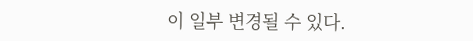이 일부 변경될 수 있다.